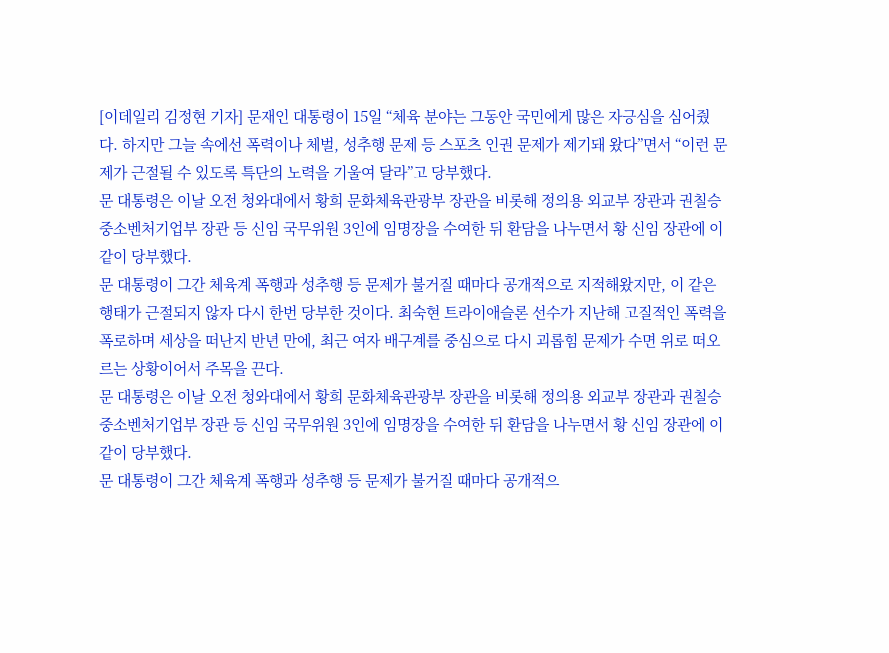[이데일리 김정현 기자] 문재인 대통령이 15일 “체육 분야는 그동안 국민에게 많은 자긍심을 심어줬다. 하지만 그늘 속에선 폭력이나 체벌, 성추행 문제 등 스포츠 인권 문제가 제기돼 왔다”면서 “이런 문제가 근절될 수 있도록 특단의 노력을 기울여 달라”고 당부했다.
문 대통령은 이날 오전 청와대에서 황희 문화체육관광부 장관을 비롯해 정의용 외교부 장관과 권칠승 중소벤처기업부 장관 등 신임 국무위원 3인에 임명장을 수여한 뒤 환담을 나누면서 황 신임 장관에 이같이 당부했다.
문 대통령이 그간 체육계 폭행과 성추행 등 문제가 불거질 때마다 공개적으로 지적해왔지만, 이 같은 행태가 근절되지 않자 다시 한번 당부한 것이다. 최숙현 트라이애슬론 선수가 지난해 고질적인 폭력을 폭로하며 세상을 떠난지 반년 만에, 최근 여자 배구계를 중심으로 다시 괴롭힘 문제가 수면 위로 떠오르는 상황이어서 주목을 끈다.
문 대통령은 이날 오전 청와대에서 황희 문화체육관광부 장관을 비롯해 정의용 외교부 장관과 권칠승 중소벤처기업부 장관 등 신임 국무위원 3인에 임명장을 수여한 뒤 환담을 나누면서 황 신임 장관에 이같이 당부했다.
문 대통령이 그간 체육계 폭행과 성추행 등 문제가 불거질 때마다 공개적으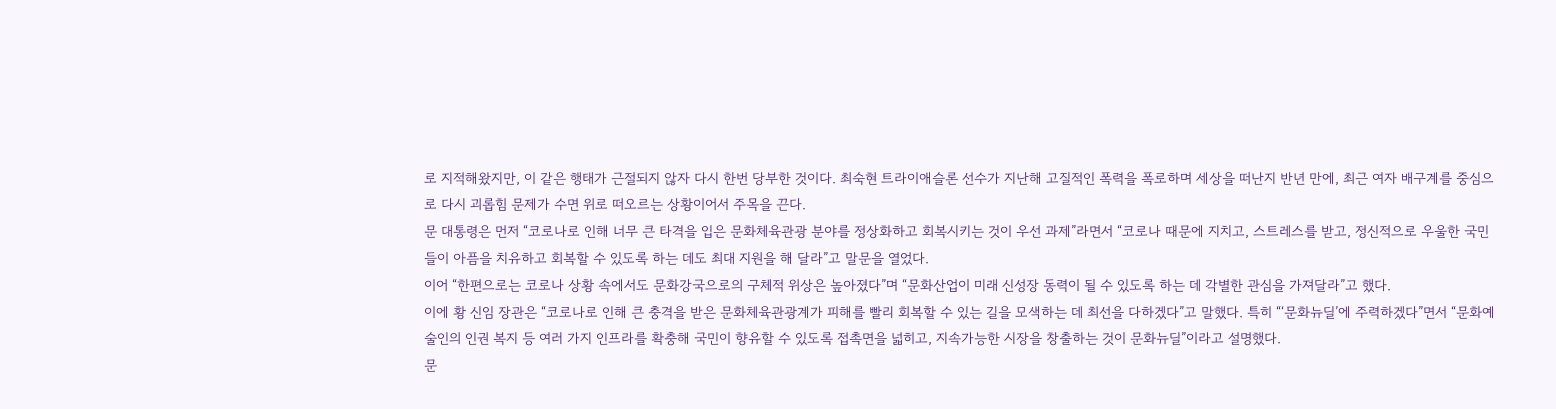로 지적해왔지만, 이 같은 행태가 근절되지 않자 다시 한번 당부한 것이다. 최숙현 트라이애슬론 선수가 지난해 고질적인 폭력을 폭로하며 세상을 떠난지 반년 만에, 최근 여자 배구계를 중심으로 다시 괴롭힘 문제가 수면 위로 떠오르는 상황이어서 주목을 끈다.
문 대통령은 먼저 “코로나로 인해 너무 큰 타격을 입은 문화체육관광 분야를 정상화하고 회복시키는 것이 우선 과제”라면서 “코로나 때문에 지치고, 스트레스를 받고, 정신적으로 우울한 국민들이 아픔을 치유하고 회복할 수 있도록 하는 데도 최대 지원을 해 달라”고 말문을 열었다.
이어 “한편으로는 코로나 상황 속에서도 문화강국으로의 구체적 위상은 높아졌다”며 “문화산업이 미래 신성장 동력이 될 수 있도록 하는 데 각별한 관심을 가져달라”고 했다.
이에 황 신임 장관은 “코로나로 인해 큰 충격을 받은 문화체육관광계가 피해를 빨리 회복할 수 있는 길을 모색하는 데 최선을 다하겠다”고 말했다. 특히 “‘문화뉴딜’에 주력하겠다”면서 “문화예술인의 인권 복지 등 여러 가지 인프라를 확충해 국민이 향유할 수 있도록 접촉면을 넓히고, 지속가능한 시장을 창출하는 것이 문화뉴딜”이라고 설명했다.
문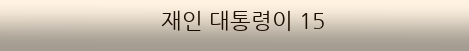재인 대통령이 15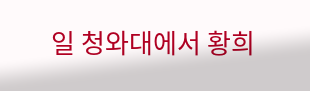일 청와대에서 황희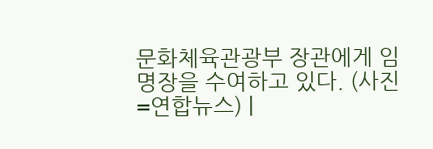문화체육관광부 장관에게 임명장을 수여하고 있다. (사진=연합뉴스) |